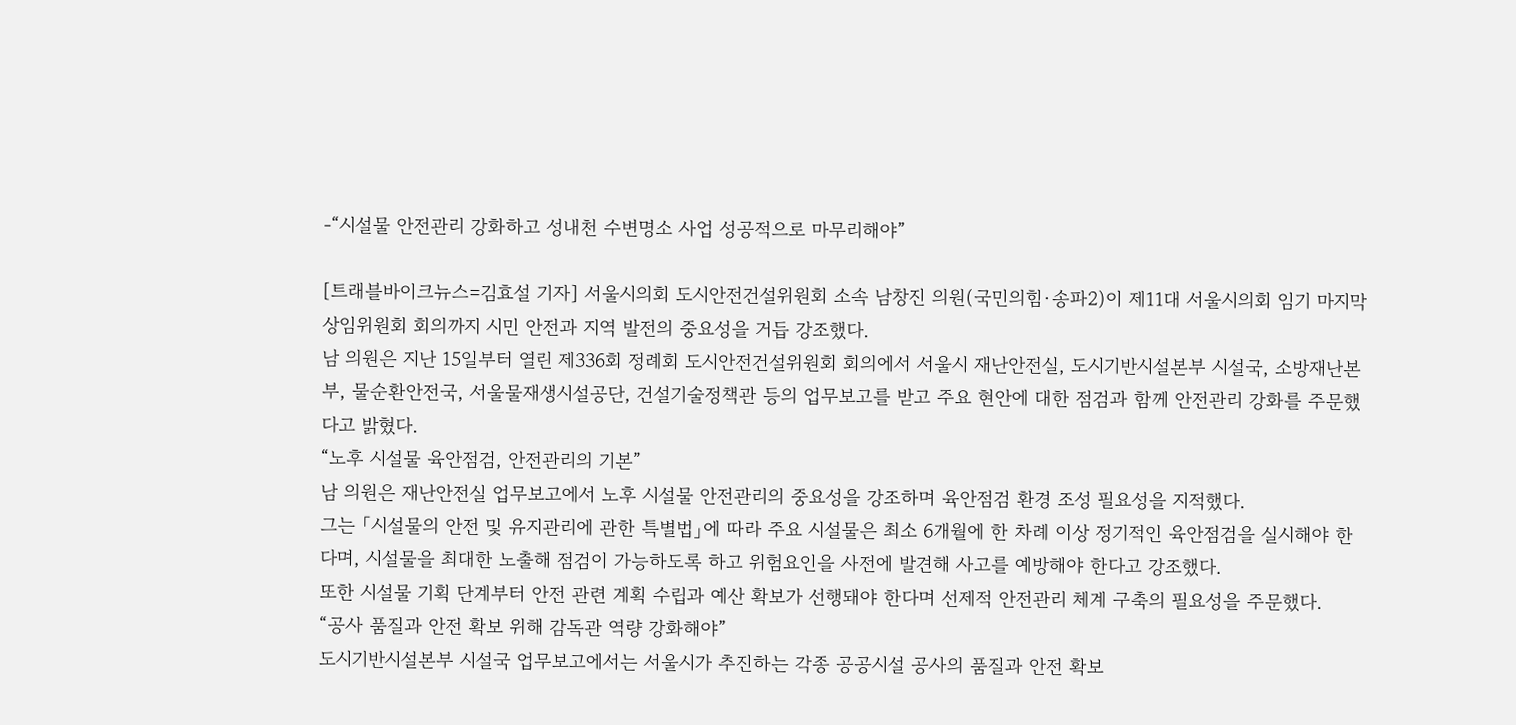-“시설물 안전관리 강화하고 성내천 수변명소 사업 성공적으로 마무리해야”

[트래블바이크뉴스=김효설 기자] 서울시의회 도시안전건설위원회 소속 남창진 의원(국민의힘·송파2)이 제11대 서울시의회 임기 마지막 상임위원회 회의까지 시민 안전과 지역 발전의 중요성을 거듭 강조했다.
남 의원은 지난 15일부터 열린 제336회 정례회 도시안전건설위원회 회의에서 서울시 재난안전실, 도시기반시설본부 시설국, 소방재난본부, 물순환안전국, 서울물재생시설공단, 건설기술정책관 등의 업무보고를 받고 주요 현안에 대한 점검과 함께 안전관리 강화를 주문했다고 밝혔다.
“노후 시설물 육안점검, 안전관리의 기본”
남 의원은 재난안전실 업무보고에서 노후 시설물 안전관리의 중요성을 강조하며 육안점검 환경 조성 필요성을 지적했다.
그는 「시설물의 안전 및 유지관리에 관한 특별법」에 따라 주요 시설물은 최소 6개월에 한 차례 이상 정기적인 육안점검을 실시해야 한다며, 시설물을 최대한 노출해 점검이 가능하도록 하고 위험요인을 사전에 발견해 사고를 예방해야 한다고 강조했다.
또한 시설물 기획 단계부터 안전 관련 계획 수립과 예산 확보가 선행돼야 한다며 선제적 안전관리 체계 구축의 필요성을 주문했다.
“공사 품질과 안전 확보 위해 감독관 역량 강화해야”
도시기반시설본부 시설국 업무보고에서는 서울시가 추진하는 각종 공공시설 공사의 품질과 안전 확보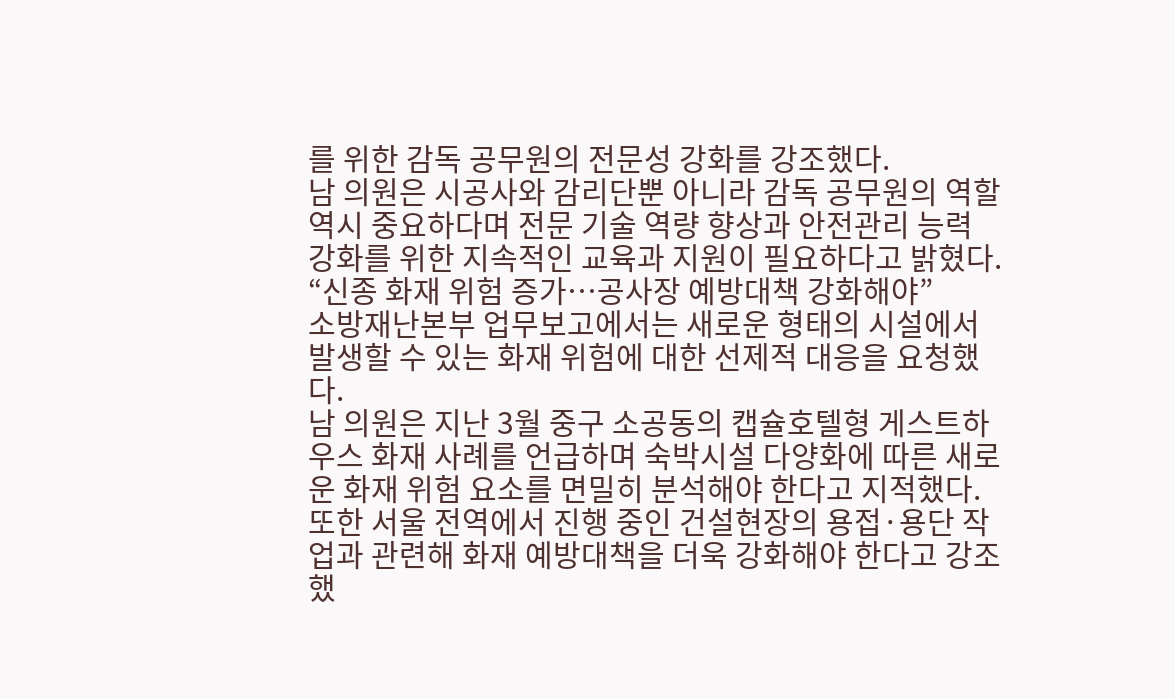를 위한 감독 공무원의 전문성 강화를 강조했다.
남 의원은 시공사와 감리단뿐 아니라 감독 공무원의 역할 역시 중요하다며 전문 기술 역량 향상과 안전관리 능력 강화를 위한 지속적인 교육과 지원이 필요하다고 밝혔다.
“신종 화재 위험 증가…공사장 예방대책 강화해야”
소방재난본부 업무보고에서는 새로운 형태의 시설에서 발생할 수 있는 화재 위험에 대한 선제적 대응을 요청했다.
남 의원은 지난 3월 중구 소공동의 캡슐호텔형 게스트하우스 화재 사례를 언급하며 숙박시설 다양화에 따른 새로운 화재 위험 요소를 면밀히 분석해야 한다고 지적했다.
또한 서울 전역에서 진행 중인 건설현장의 용접·용단 작업과 관련해 화재 예방대책을 더욱 강화해야 한다고 강조했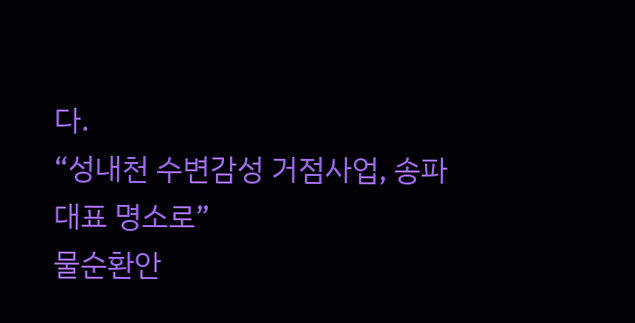다.
“성내천 수변감성 거점사업, 송파 대표 명소로”
물순환안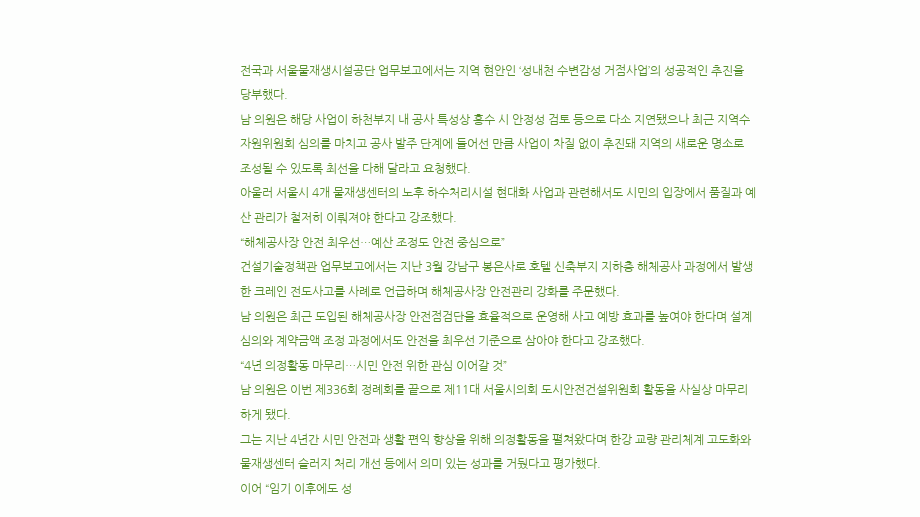전국과 서울물재생시설공단 업무보고에서는 지역 현안인 ‘성내천 수변감성 거점사업’의 성공적인 추진을 당부했다.
남 의원은 해당 사업이 하천부지 내 공사 특성상 홍수 시 안정성 검토 등으로 다소 지연됐으나 최근 지역수자원위원회 심의를 마치고 공사 발주 단계에 들어선 만큼 사업이 차질 없이 추진돼 지역의 새로운 명소로 조성될 수 있도록 최선을 다해 달라고 요청했다.
아울러 서울시 4개 물재생센터의 노후 하수처리시설 현대화 사업과 관련해서도 시민의 입장에서 품질과 예산 관리가 철저히 이뤄져야 한다고 강조했다.
“해체공사장 안전 최우선…예산 조정도 안전 중심으로”
건설기술정책관 업무보고에서는 지난 3월 강남구 봉은사로 호텔 신축부지 지하층 해체공사 과정에서 발생한 크레인 전도사고를 사례로 언급하며 해체공사장 안전관리 강화를 주문했다.
남 의원은 최근 도입된 해체공사장 안전점검단을 효율적으로 운영해 사고 예방 효과를 높여야 한다며 설계심의와 계약금액 조정 과정에서도 안전을 최우선 기준으로 삼아야 한다고 강조했다.
“4년 의정활동 마무리…시민 안전 위한 관심 이어갈 것”
남 의원은 이번 제336회 정례회를 끝으로 제11대 서울시의회 도시안전건설위원회 활동을 사실상 마무리하게 됐다.
그는 지난 4년간 시민 안전과 생활 편익 향상을 위해 의정활동을 펼쳐왔다며 한강 교량 관리체계 고도화와 물재생센터 슬러지 처리 개선 등에서 의미 있는 성과를 거뒀다고 평가했다.
이어 “임기 이후에도 성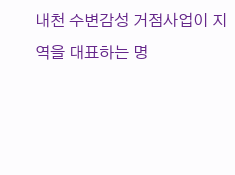내천 수변감성 거점사업이 지역을 대표하는 명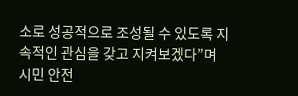소로 성공적으로 조성될 수 있도록 지속적인 관심을 갖고 지켜보겠다”며 시민 안전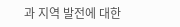과 지역 발전에 대한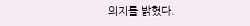의지를 밝혔다.